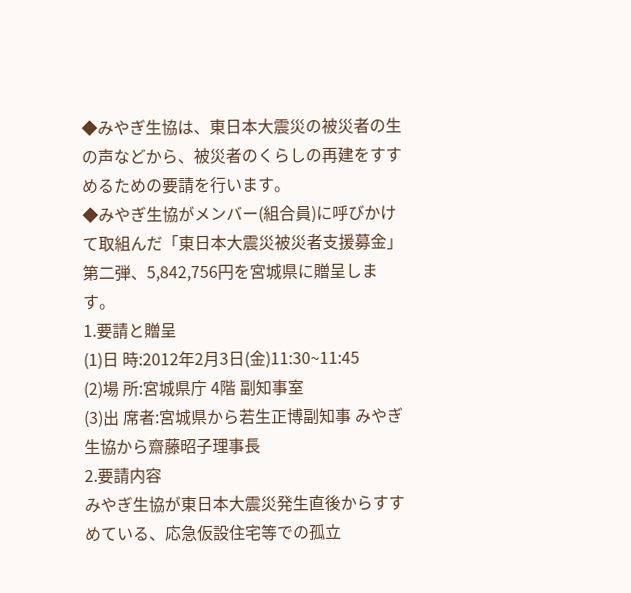◆みやぎ生協は、東日本大震災の被災者の生の声などから、被災者のくらしの再建をすすめるための要請を行います。
◆みやぎ生協がメンバー(組合員)に呼びかけて取組んだ「東日本大震災被災者支援募金」第二弾、5,842,756円を宮城県に贈呈します。
1.要請と贈呈
(1)日 時:2012年2月3日(金)11:30~11:45
(2)場 所:宮城県庁 4階 副知事室
(3)出 席者:宮城県から若生正博副知事 みやぎ生協から齋藤昭子理事長
2.要請内容
みやぎ生協が東日本大震災発生直後からすすめている、応急仮設住宅等での孤立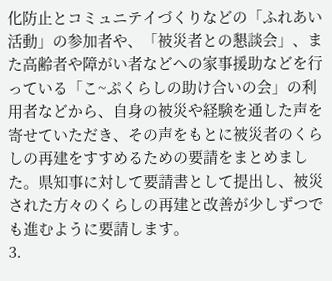化防止とコミュニテイづくりなどの「ふれあい活動」の参加者や、「被災者との懇談会」、また高齢者や障がい者などへの家事援助などを行っている「こ~ぷくらしの助け合いの会」の利用者などから、自身の被災や経験を通した声を寄せていただき、その声をもとに被災者のくらしの再建をすすめるための要請をまとめました。県知事に対して要請書として提出し、被災された方々のくらしの再建と改善が少しずつでも進むように要請します。
3.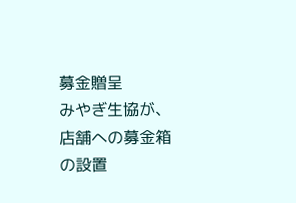募金贈呈
みやぎ生協が、店舗への募金箱の設置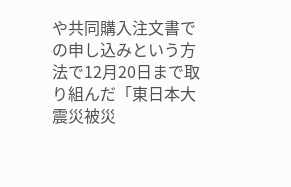や共同購入注文書での申し込みという方法で12月20日まで取り組んだ「東日本大震災被災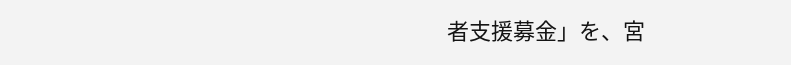者支援募金」を、宮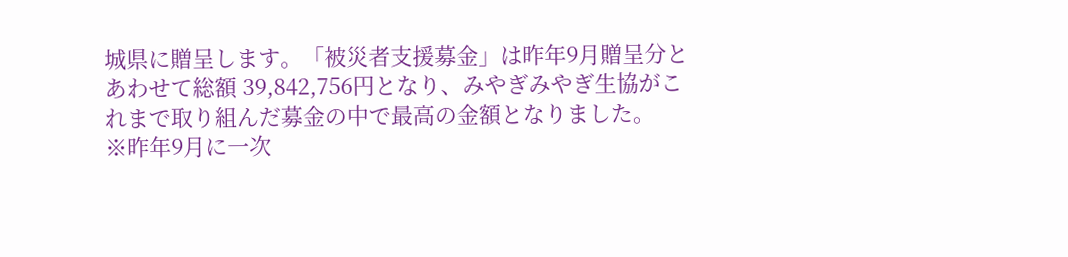城県に贈呈します。「被災者支援募金」は昨年9月贈呈分とあわせて総額 39,842,756円となり、みやぎみやぎ生協がこれまで取り組んだ募金の中で最高の金額となりました。
※昨年9月に一次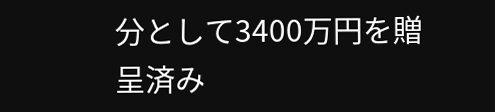分として3400万円を贈呈済み